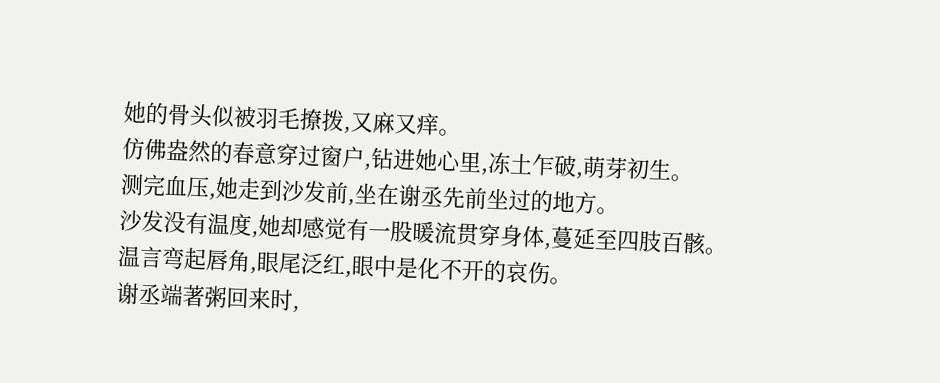她的骨头似被羽毛撩拨,又麻又痒。
仿佛盎然的春意穿过窗户,钻进她心里,冻土乍破,萌芽初生。
测完血压,她走到沙发前,坐在谢丞先前坐过的地方。
沙发没有温度,她却感觉有一股暖流贯穿身体,蔓延至四肢百骸。
温言弯起唇角,眼尾泛红,眼中是化不开的哀伤。
谢丞端著粥回来时,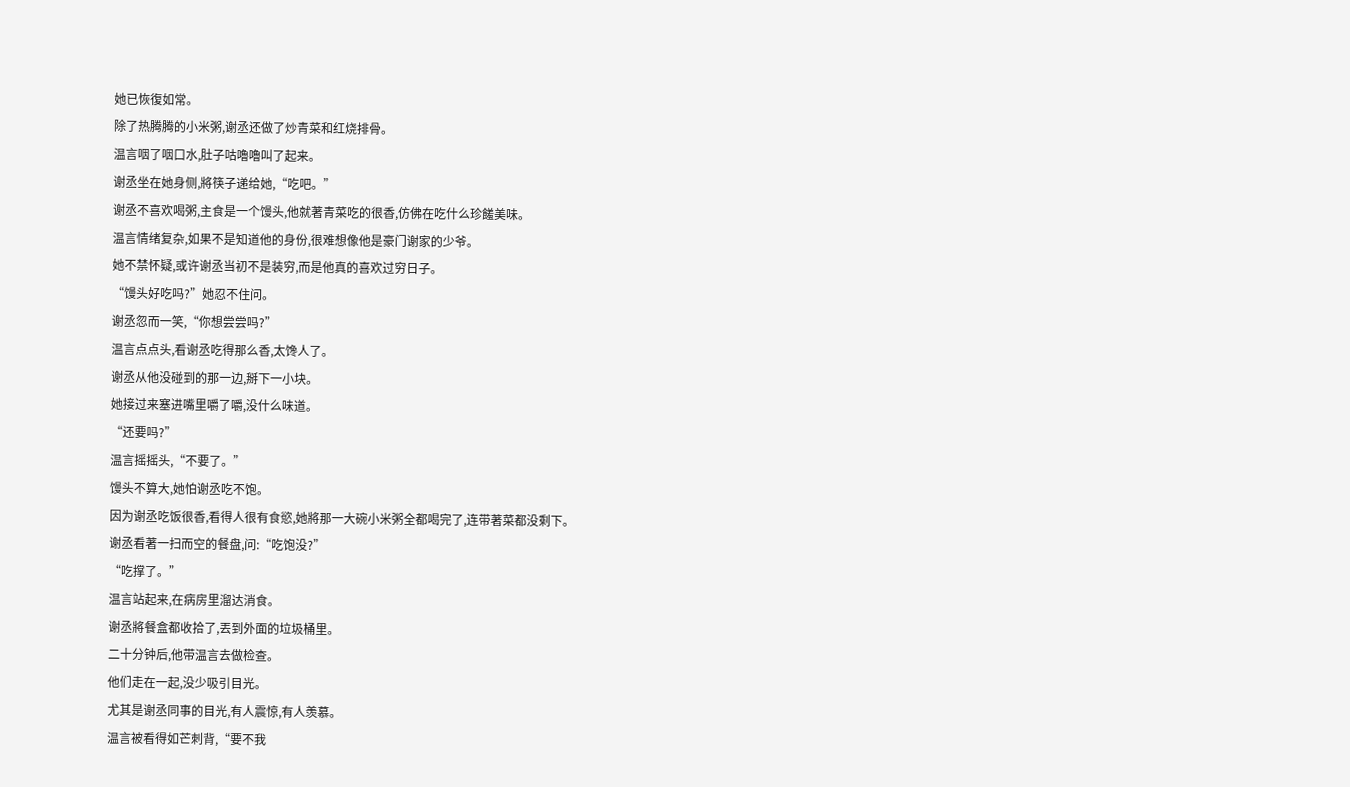她已恢復如常。
除了热腾腾的小米粥,谢丞还做了炒青菜和红烧排骨。
温言咽了咽口水,肚子咕嚕嚕叫了起来。
谢丞坐在她身侧,將筷子递给她,“吃吧。”
谢丞不喜欢喝粥,主食是一个馒头,他就著青菜吃的很香,仿佛在吃什么珍饈美味。
温言情绪复杂,如果不是知道他的身份,很难想像他是豪门谢家的少爷。
她不禁怀疑,或许谢丞当初不是装穷,而是他真的喜欢过穷日子。
“馒头好吃吗?”她忍不住问。
谢丞忽而一笑,“你想尝尝吗?”
温言点点头,看谢丞吃得那么香,太馋人了。
谢丞从他没碰到的那一边,掰下一小块。
她接过来塞进嘴里嚼了嚼,没什么味道。
“还要吗?”
温言摇摇头,“不要了。”
馒头不算大,她怕谢丞吃不饱。
因为谢丞吃饭很香,看得人很有食慾,她將那一大碗小米粥全都喝完了,连带著菜都没剩下。
谢丞看著一扫而空的餐盘,问:“吃饱没?”
“吃撑了。”
温言站起来,在病房里溜达消食。
谢丞將餐盒都收拾了,丟到外面的垃圾桶里。
二十分钟后,他带温言去做检查。
他们走在一起,没少吸引目光。
尤其是谢丞同事的目光,有人震惊,有人羡慕。
温言被看得如芒刺背,“要不我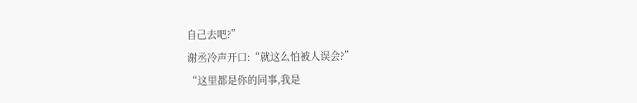自己去吧?”
谢丞冷声开口:“就这么怕被人误会?”
“这里都是你的同事,我是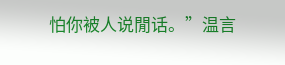怕你被人说閒话。”温言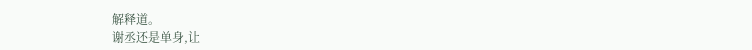解释道。
谢丞还是单身,让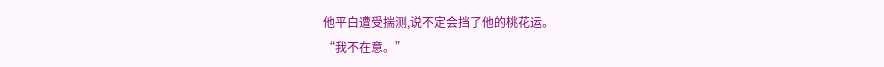他平白遭受揣测,说不定会挡了他的桃花运。
“我不在意。”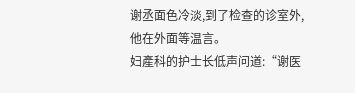谢丞面色冷淡,到了检查的诊室外,他在外面等温言。
妇產科的护士长低声问道:“谢医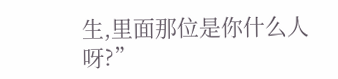生,里面那位是你什么人呀?”